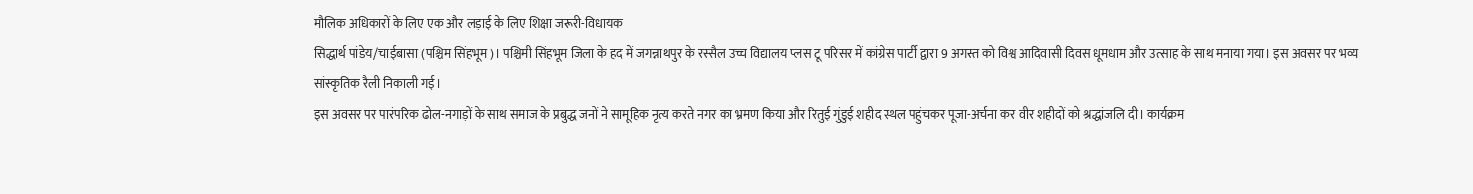मौलिक अधिकारों के लिए एक और लड़ाई के लिए शिक्षा जरूरी-विधायक
सिद्धार्थ पांडेय/चाईबासा (पश्चिम सिंहभूम)। पश्चिमी सिंहभूम जिला के हद में जगन्नाथपुर के रस्सैल उच्च विद्यालय प्लस टू परिसर में कांग्रेस पार्टी द्वारा 9 अगस्त को विश्व आदिवासी दिवस धूमधाम और उत्साह के साथ मनाया गया। इस अवसर पर भव्य सांस्कृतिक रैली निकाली गई।
इस अवसर पर पारंपरिक ढोल-नगाड़ों के साथ समाज के प्रबुद्ध जनों ने सामूहिक नृत्य करते नगर का भ्रमण किया और रितुई गुंडुई शहीद स्थल पहुंचकर पूजा-अर्चना कर वीर शहीदों को श्रद्धांजलि दी। कार्यक्रम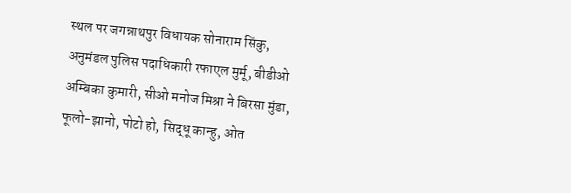स्थल पर जगन्नाथपुर विधायक सोनाराम सिंकु, अनुमंडल पुलिस पदाधिकारी रफाएल मुर्मू, बीडीओ अम्बिका कुमारी, सीओ मनोज मिश्रा ने बिरसा मुंडा, फूलो-झानो, पोटो हो, सिद्धू कान्हु, ओत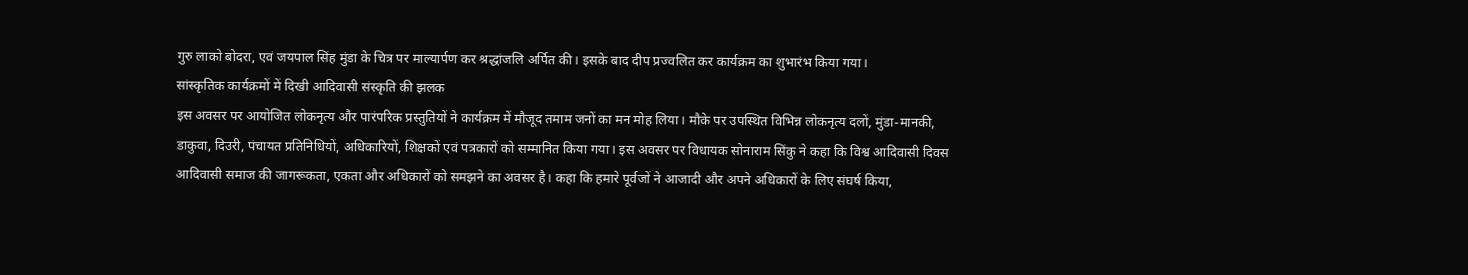गुरु लाको बोदरा, एवं जयपाल सिंह मुंडा के चित्र पर माल्यार्पण कर श्रद्धांजलि अर्पित की। इसके बाद दीप प्रज्वलित कर कार्यक्रम का शुभारंभ किया गया।
सांस्कृतिक कार्यक्रमों में दिखी आदिवासी संस्कृति की झलक
इस अवसर पर आयोजित लोकनृत्य और पारंपरिक प्रस्तुतियों ने कार्यक्रम में मौजूद तमाम जनों का मन मोह लिया। मौके पर उपस्थित विभिन्न लोकनृत्य दलों, मुंडा-मानकी, डाकुवा, दिउरी, पंचायत प्रतिनिधियों, अधिकारियों, शिक्षकों एवं पत्रकारों को सम्मानित किया गया। इस अवसर पर विधायक सोनाराम सिंकु ने कहा कि विश्व आदिवासी दिवस आदिवासी समाज की जागरूकता, एकता और अधिकारों को समझने का अवसर है। कहा कि हमारे पूर्वजों ने आजादी और अपने अधिकारों के लिए संघर्ष किया,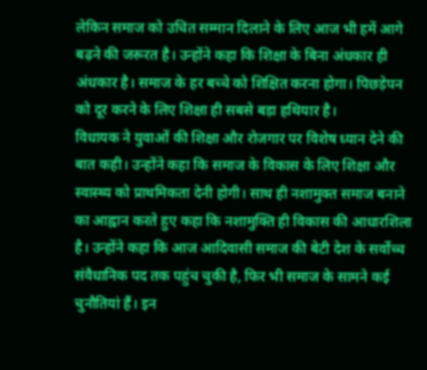लेकिन समाज को उचित सम्मान दिलाने के लिए आज भी हमें आगे बढ़ने की जरूरत है। उन्होंने कहा कि शिक्षा के बिना अंधकार ही अंधकार है। समाज के हर बच्चे को शिक्षित करना होगा। पिछड़ेपन को दूर करने के लिए शिक्षा ही सबसे बड़ा हथियार है।
विधायक ने युवाओं की शिक्षा और रोजगार पर विशेष ध्यान देने की बात कही। उन्होंने कहा कि समाज के विकास के लिए शिक्षा और स्वास्थ्य को प्राथमिकता देनी होगी। साथ ही नशामुक्त समाज बनाने का आह्वान करते हुए कहा कि नशामुक्ति ही विकास की आधारशिला है। उन्होंने कहा कि आज आदिवासी समाज की बेटी देश के सर्वोच्च संवैधानिक पद तक पहुंच चुकी है, फिर भी समाज के सामने कई चुनौतियां हैं। इन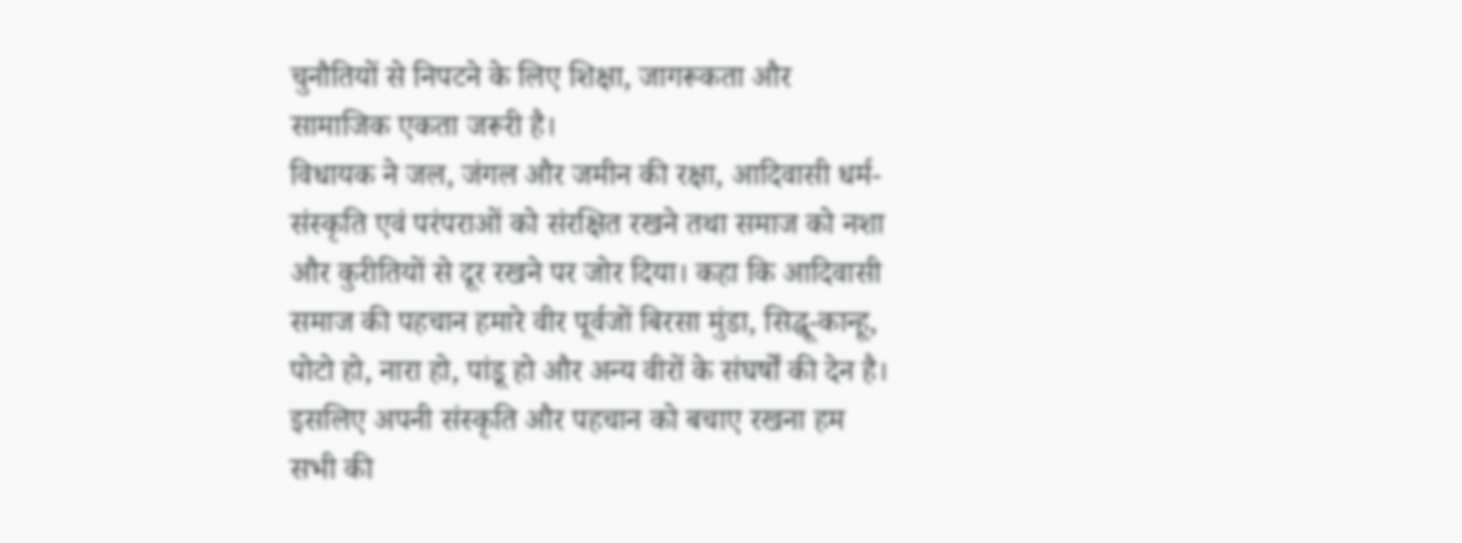चुनौतियों से निपटने के लिए शिक्षा, जागरूकता और सामाजिक एकता जरूरी है।
विधायक ने जल, जंगल और जमीन की रक्षा, आदिवासी धर्म-संस्कृति एवं परंपराओं को संरक्षित रखने तथा समाज को नशा और कुरीतियों से दूर रखने पर जोर दिया। कहा कि आदिवासी समाज की पहचान हमारे वीर पूर्वजों बिरसा मुंडा, सिद्धू-कान्हू, पोटो हो, नारा हो, पांडू हो और अन्य वीरों के संघर्षों की देन है। इसलिए अपनी संस्कृति और पहचान को बचाए रखना हम सभी की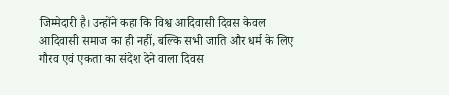जिम्मेदारी है। उन्होंने कहा कि विश्व आदिवासी दिवस केवल आदिवासी समाज का ही नहीं, बल्कि सभी जाति और धर्म के लिए गौरव एवं एकता का संदेश देने वाला दिवस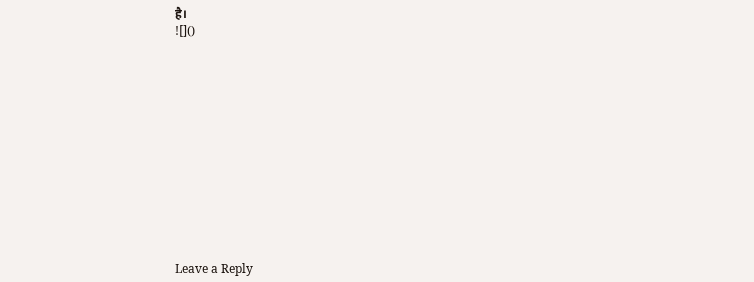है।
![]()













Leave a Reply